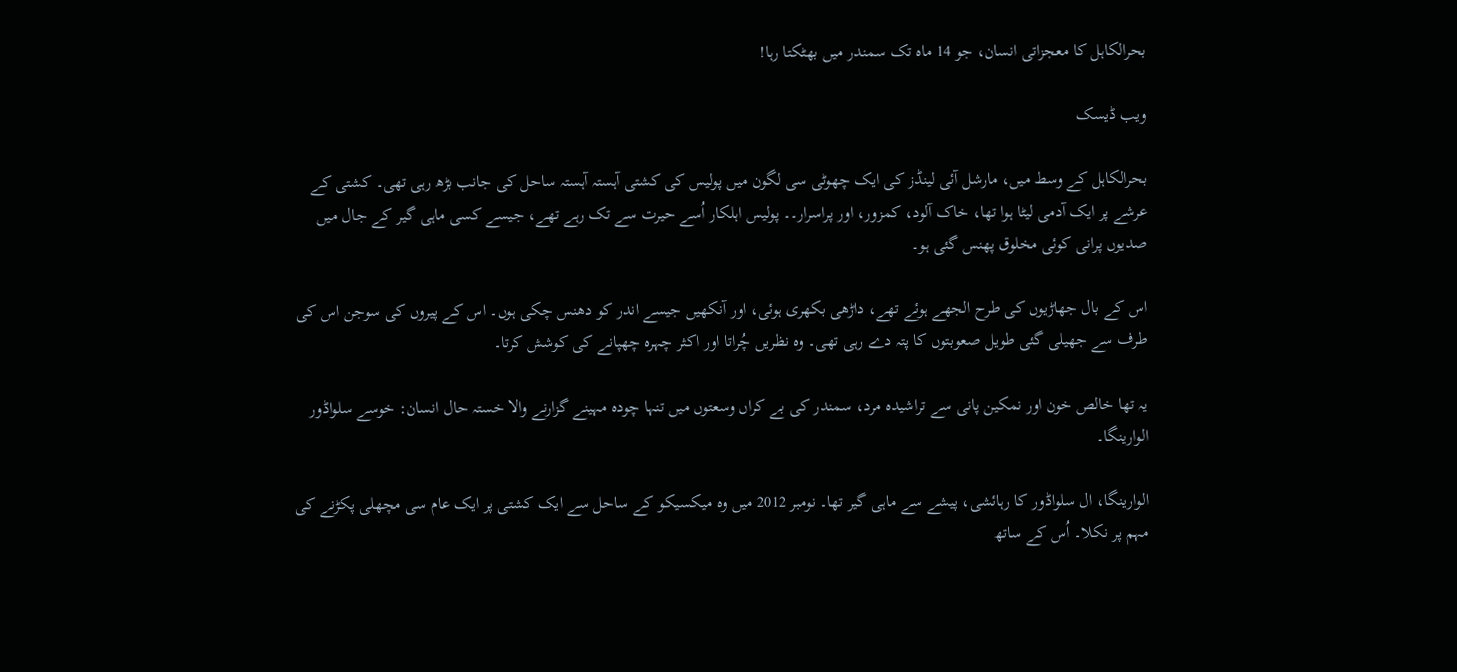بحرالکاہل کا معجزاتی انسان، جو 14 ماہ تک سمندر میں بھٹکتا رہا!

ویب ڈیسک

بحرالکاہل کے وسط میں، مارشل آئی لینڈز کی ایک چھوٹی سی لگون میں پولیس کی کشتی آہستہ آہستہ ساحل کی جانب بڑھ رہی تھی۔ کشتی کے عرشے پر ایک آدمی لیٹا ہوا تھا، خاک آلود، کمزور، اور پراسرار۔۔ پولیس اہلکار اُسے حیرت سے تک رہے تھے، جیسے کسی ماہی گیر کے جال میں صدیوں پرانی کوئی مخلوق پھنس گئی ہو۔

اس کے بال جھاڑیوں کی طرح الجھے ہوئے تھے، داڑھی بکھری ہوئی، اور آنکھیں جیسے اندر کو دھنس چکی ہوں۔ اس کے پیروں کی سوجن اس کی طرف سے جھیلی گئی طویل صعوبتوں کا پتہ دے رہی تھی۔ وہ نظریں چُراتا اور اکثر چہرہ چھپانے کی کوشش کرتا۔

یہ تھا خالص خون اور نمکین پانی سے تراشیدہ مرد، سمندر کی بے کراں وسعتوں میں تنہا چودہ مہینے گزارنے والا خستہ حال انسان: خوسے سلواڈور الوارینگا۔

الوارینگا، ال سلواڈور کا رہائشی، پیشے سے ماہی گیر تھا۔ نومبر 2012 میں وہ میکسیکو کے ساحل سے ایک کشتی پر ایک عام سی مچھلی پکڑنے کی مہم پر نکلا۔ اُس کے ساتھ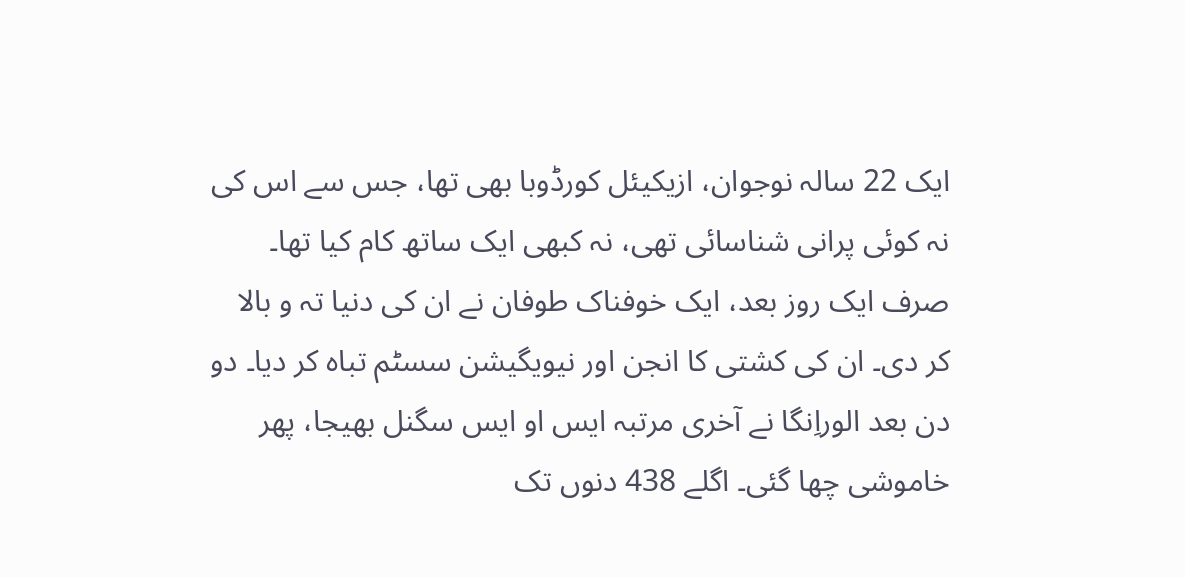ایک 22 سالہ نوجوان، ازیکیئل کورڈوبا بھی تھا، جس سے اس کی نہ کوئی پرانی شناسائی تھی، نہ کبھی ایک ساتھ کام کیا تھا۔ صرف ایک روز بعد، ایک خوفناک طوفان نے ان کی دنیا تہ و بالا کر دی۔ ان کی کشتی کا انجن اور نیویگیشن سسٹم تباہ کر دیا۔ دو دن بعد الوراِنگا نے آخری مرتبہ ایس او ایس سگنل بھیجا، پھر خاموشی چھا گئی۔ اگلے 438 دنوں تک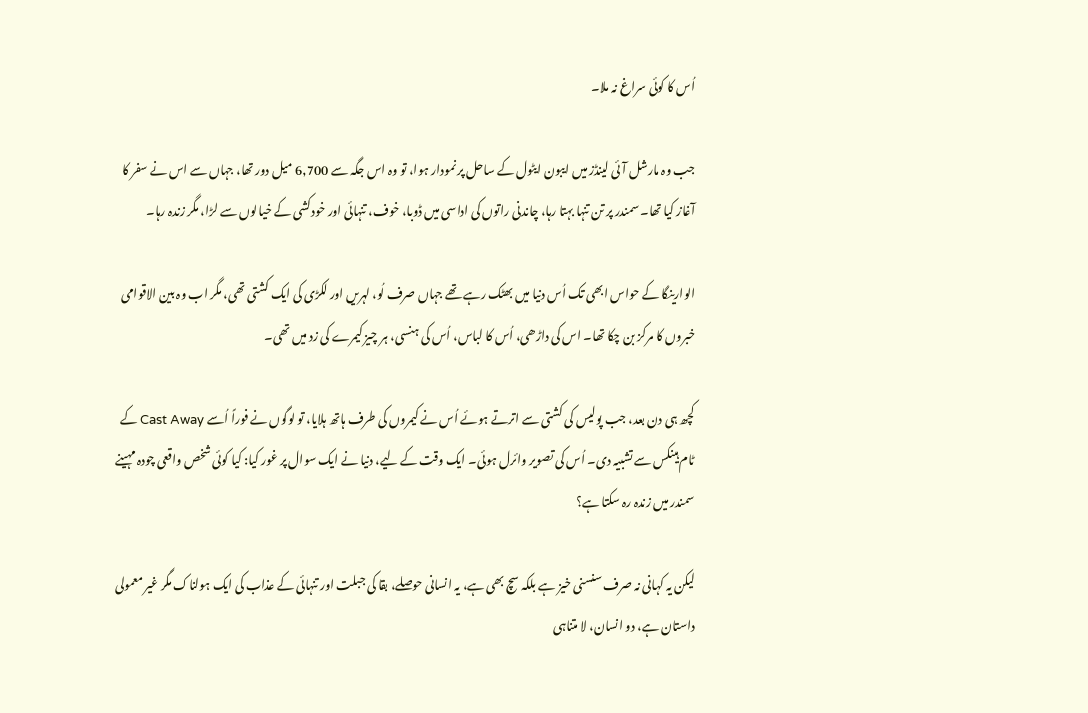اُس کا کوئی سراغ نہ ملا۔

جب وہ مارشل آئی لینڈز میں ایبون ایٹول کے ساحل پر نمودار ہوا، تو وہ اس جگہ سے 6,700 میل دور تھا، جہاں سے اس نے سفر کا آغاز کیا تھا۔ سمندر پر تن تنہا بہتا رہا، چاندنی راتوں کی اداسی میں ڈوبا، خوف، تنہائی اور خودکشی کے خیالوں سے لڑا، مگر زندہ رہا۔

الوارینگا کے حواس ابھی تک اُس دنیا میں بھٹک رہے تھے جہاں صرف لُو، لہریں اور لکڑی کی ایک کشتی تھی، مگر اب وہ بین الاقوامی خبروں کا مرکز بن چکا تھا۔ اس کی داڑھی، اُس کا لباس، اُس کی ہنسی، ہر چیز کیمرے کی زد میں تھی۔

کچھ ہی دن بعد، جب پولیس کی کشتی سے اترتے ہوئے اُس نے کیمروں کی طرف ہاتھ ہلایا، تو لوگوں نے فوراً اُسے Cast Away کے ٹام ہینکس سے تشبیہ دی۔ اُس کی تصویر وائرل ہوئی۔ ایک وقت کے لیے، دنیا نے ایک سوال پر غور کیا: کیا کوئی شخص واقعی چودہ مہینے سمندر میں زندہ رہ سکتا ہے؟

لیکن یہ کہانی نہ صرف سنسنی خیز ہے بلکہ سچ بھی ہے، یہ انسانی حوصلے، بقا کی جبلت اور تنہائی کے عذاب کی ایک ہولناک مگر غیر معمولی داستان ہے، دو انسان، لا متناہی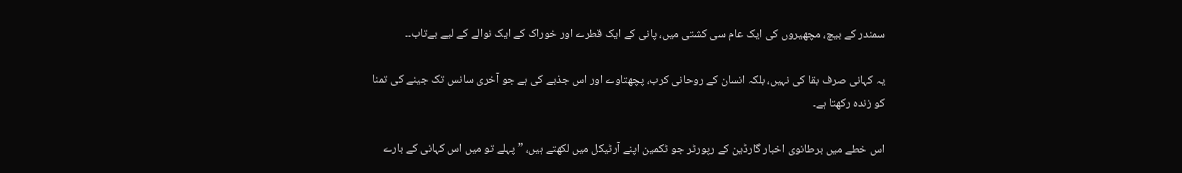سمندر کے بیچ، مچھیروں کی ایک عام سی کشتی میں، پانی کے ایک قطرے اور خوراک کے ایک نوالے کے لیے بےتاب۔۔

یہ کہانی صرف بقا کی نہیں، بلکہ انسان کے روحانی کرب، پچھتاوے اور اس جذبے کی ہے جو آخری سانس تک جینے کی تمنا کو زندہ رکھتا ہے۔

اس خطے میں برطانوی اخبار گارڈین کے رپورٹر جو ٹکمین اپنے آرٹیکل میں لکھتے ہیں، ”پہلے تو میں اس کہانی کے بارے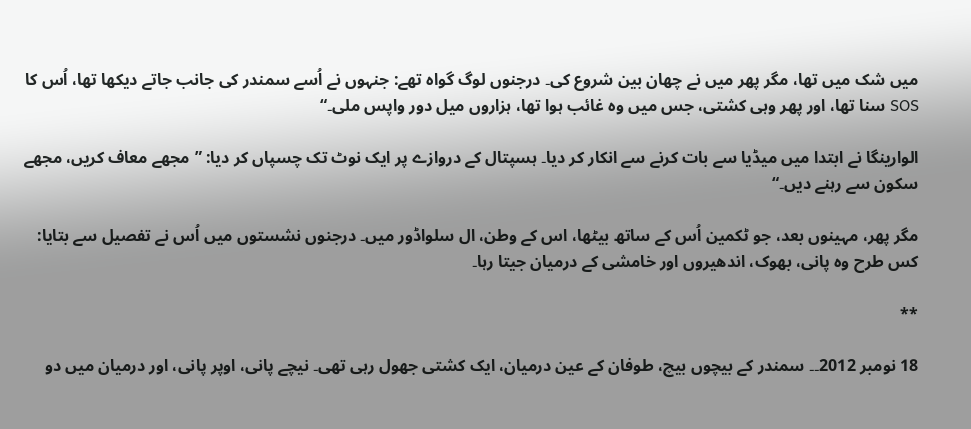میں شک میں تھا، مگر پھر میں نے چھان بین شروع کی۔ درجنوں لوگ گواہ تھے: جنہوں نے اُسے سمندر کی جانب جاتے دیکھا تھا، اُس کا SOS سنا تھا، اور پھر وہی کشتی، جس میں وہ غائب ہوا تھا، ہزاروں میل دور واپس ملی۔“

الوارینگا نے ابتدا میں میڈیا سے بات کرنے سے انکار کر دیا۔ ہسپتال کے دروازے پر ایک نوٹ تک چسپاں کر دیا: ”مجھے معاف کریں، مجھے سکون سے رہنے دیں۔“

مگر پھر، مہینوں بعد، جو ٹکمین اُس کے ساتھ بیٹھا، اس کے وطن، ال سلواڈور میں۔ درجنوں نشستوں میں اُس نے تفصیل سے بتایا: کس طرح وہ پانی، بھوک، اندھیروں اور خامشی کے درمیان جیتا رہا۔

**

18 نومبر 2012۔۔ سمندر کے بیچوں بیچ، طوفان کے عین درمیان، ایک کشتی جھول رہی تھی۔ نیچے پانی، اوپر پانی، اور درمیان میں دو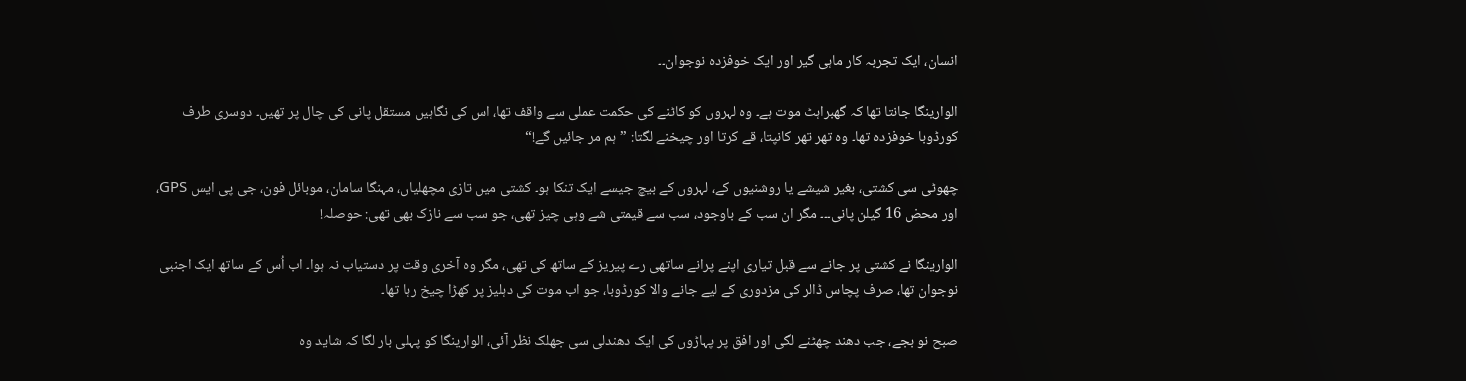انسان، ایک تجربہ کار ماہی گیر اور ایک خوفزدہ نوجوان۔۔

الوارینگا جانتا تھا کہ گھبراہٹ موت ہے۔ وہ لہروں کو کاٹنے کی حکمت عملی سے واقف تھا، اس کی نگاہیں مستقل پانی کی چال پر تھیں۔ دوسری طرف کورڈوبا خوفزدہ تھا۔ وہ تھر تھر کانپتا، قے کرتا اور چیخنے لگتا: ”ہم مر جائیں گے!“

چھوٹی سی کشتی، بغیر شیشے یا روشنیوں کے، لہروں کے بیچ جیسے ایک تنکا ہو۔ کشتی میں تازی مچھلیاں، مہنگا سامان، موبائل فون، جی پی ایس GPS، اور محض 16 گیلن پانی۔۔۔ مگر ان سب کے باوجود، سب سے قیمتی شے وہی چیز تھی، جو سب سے نازک بھی تھی: حوصلہ!

الوارینگا نے کشتی پر جانے سے قبل تیاری اپنے پرانے ساتھی رے پیریز کے ساتھ کی تھی، مگر وہ آخری وقت پر دستیاب نہ ہوا۔ اب اُس کے ساتھ ایک اجنبی نوجوان تھا، صرف پچاس ڈالر کی مزدوری کے لیے جانے والا کورڈوبا، جو اب موت کی دہلیز پر کھڑا چیخ رہا تھا۔

صبح نو بجے، جب دھند چھٹنے لگی اور افق پر پہاڑوں کی ایک دھندلی سی جھلک نظر آئی، الوارینگا کو پہلی بار لگا کہ شاید وہ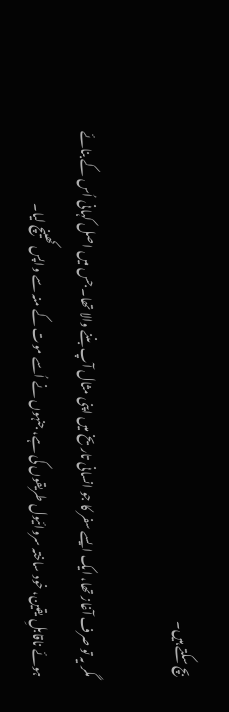بچ سکتے ہیں۔

مگر یہ تو صرف آغاز تھا، ایک ایسے سفر کا جو انسانی تاریخ میں اپنی مثال آپ بننے والا تھا۔ جس میں اصل کہانی اُس کے بنائے ہوئے ناقابلِ یقین، خود ساختہ سروائیول طریقوں کی ہے، جنہوں نے اُسے موت کے منہ سے واپس کھینچ لیا۔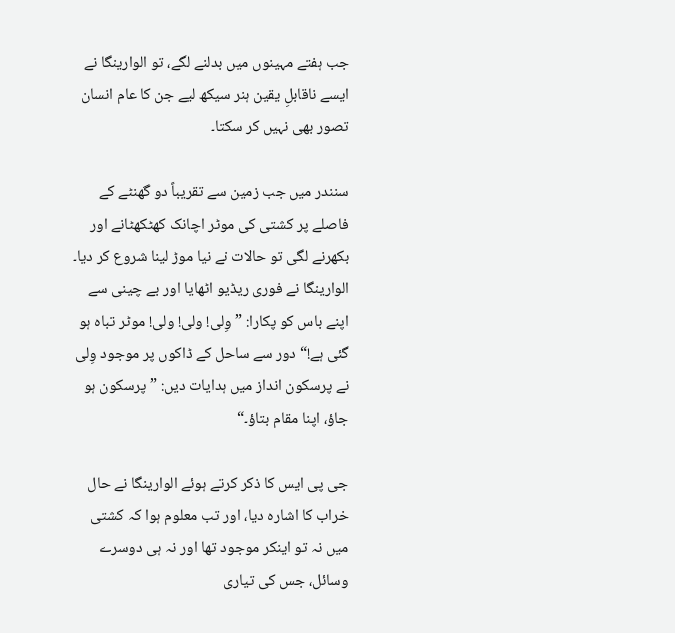جب ہفتے مہینوں میں بدلنے لگے، تو الوارینگا نے ایسے ناقابلِ یقین ہنر سیکھ لیے جن کا عام انسان تصور بھی نہیں کر سکتا۔

سنندر میں جب زمین سے تقریباً دو گھنٹے کے فاصلے پر کشتی کی موٹر اچانک کھٹکھٹانے اور بکھرنے لگی تو حالات نے نیا موڑ لینا شروع کر دیا۔ الوارینگا نے فوری ریڈیو اٹھایا اور بے چینی سے اپنے باس کو پکارا: ”وِلی! ولی! ولی! موٹر تباہ ہو گئی ہے!“ دور سے ساحل کے ڈاکوں پر موجود وِلی نے پرسکون انداز میں ہدایات دیں: ”پرسکون ہو جاؤ، اپنا مقام بتاؤ۔“

جی پی ایس کا ذکر کرتے ہوئے الوارینگا نے حال خراب کا اشارہ دیا، اور تب معلوم ہوا کہ کشتی میں نہ تو اینکر موجود تھا اور نہ ہی دوسرے وسائل، جس کی تیاری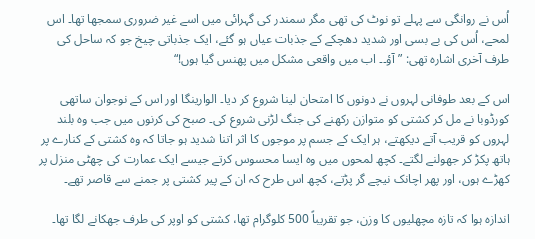اُس نے روانگی سے پہلے تو نوٹ کی تھی مگر سمندر کی گہرائی میں اسے غیر ضروری سمجھا تھا۔ اس لمحے، اُس کی بے بسی اور شدید دھچکے کے جذبات عیاں ہو گئے، ایک جذباتی چیخ جو کہ ساحل کی طرف آخری اشارہ تھی: ”آؤ۔۔ اب میں واقعی مشکل میں پھنس گیا ہوں!“

اس کے بعد طوفانی لہروں نے دونوں کا امتحان لینا شروع کر دیا۔ الوارینگا اور اس کے نوجوان ساتھی کورڈوبا نے مل کر کشتی کو متوازن رکھنے کی جنگ لڑنی شروع کی۔ صبح کی کرنوں میں جب وہ بلند لہروں کو قریب آتے دیکھتے، ہر ایک کے جسم پر موجوں کا اثر اتنا شدید ہو جاتا کہ وہ کشتی کے کنارے پر ہاتھ پکڑ کر جھولنے لگتے۔ کچھ لمحوں میں وہ ایسا محسوس کرتے جیسے ایک عمارت کی چھٹی منزل پر کھڑے ہوں، اور پھر اچانک نیچے گر پڑتے، کچھ اس طرح کہ ان کے پیر کشتی پر جمنے سے قاصر تھے۔

اندازہ ہوا کہ تازہ مچھلیوں کا وزن، جو تقریباً 500 کلوگرام تھا، کشتی کو اوپر کی طرف جھکانے لگا تھا۔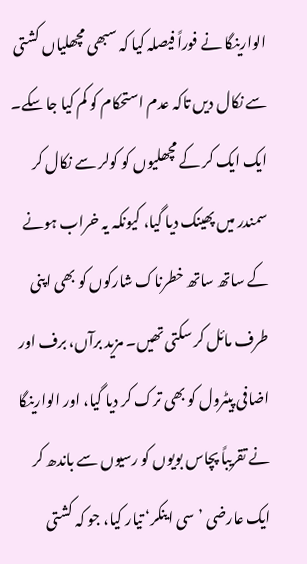الوارینگا نے فوراً فیصلہ کیا کہ سبھی مچھلیاں کشتی سے نکال دیں تاکہ عدم استحکام کو کم کیا جا سکے۔ ایک ایک کر کے مچھلیوں کو کولر سے نکال کر سمندر میں پھینک دیا گیا، کیونکہ یہ خراب ہونے کے ساتھ ساتھ خطرناک شارکوں کو بھی اپنی طرف مائل کر سکتی تھیں۔ مزید برآں، برف اور اضافی پیٹرول کو بھی ترک کر دیا گیا، اور الوارینگا نے تقریباً پچاس بویوں کو رسیوں سے باندھ کر ایک عارضی ’سی اینکر‘ تیار کیا، جو کہ کشتی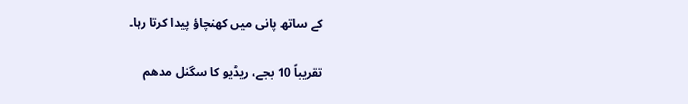کے ساتھ پانی میں کھنچاؤ پیدا کرتا رہا۔

تقریباً 10 بجے، ریڈیو کا سگنل مدھم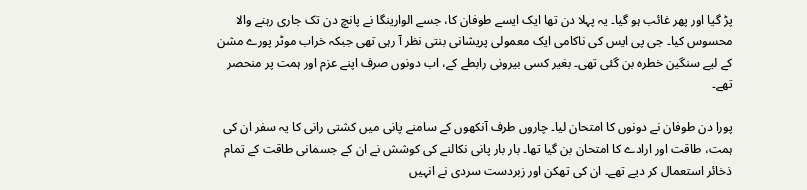پڑ گیا اور پھر غائب ہو گیا۔ یہ پہلا دن تھا ایک ایسے طوفان کا، جسے الوارینگا نے پانچ دن تک جاری رہنے والا محسوس کیا۔ جی پی ایس کی ناکامی ایک معمولی پریشانی بنتی نظر آ رہی تھی جبکہ خراب موٹر پورے مشن کے لیے سنگین خطرہ بن گئی تھی۔ بغیر کسی بیرونی رابطے کے، اب دونوں صرف اپنے عزم اور ہمت پر منحصر تھے۔

پورا دن طوفان نے دونوں کا امتحان لیا۔ چاروں طرف آنکھوں کے سامنے پانی میں کشتی رانی کا یہ سفر ان کی ہمت، طاقت اور ارادے کا امتحان بن گیا تھا۔ بار بار پانی نکالنے کی کوشش نے ان کے جسمانی طاقت کے تمام ذخائر استعمال کر دیے تھے۔ ان کی تھکن اور زبردست سردی نے انہیں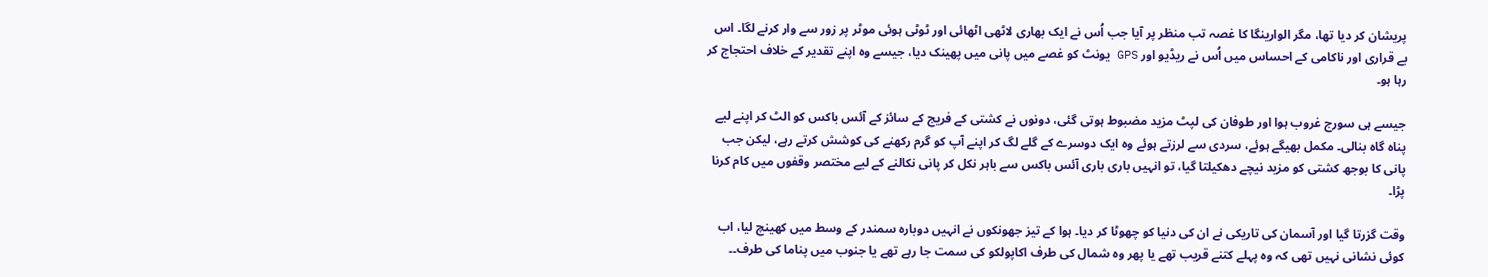پریشان کر دیا تھا، مگر الوارینگا کا غصہ تب منظر پر آیا جب اُس نے ایک بھاری لاٹھی اٹھائی اور ٹوٹی ہوئی موٹر پر زور سے وار کرنے لگا۔ اس بے قراری اور ناکامی کے احساس میں اُس نے ریڈیو اور GPS یونٹ کو غصے میں پانی میں پھینک دیا، جیسے وہ اپنے تقدیر کے خلاف احتجاج کر رہا ہو۔

جیسے ہی سورج غروب ہوا اور طوفان کی لپٹ مزید مضبوط ہوتی گئی، دونوں نے کشتی کے فریج کے سائز کے آئس باکس کو الٹ کر اپنے لیے پناہ گاہ بنالی۔ مکمل بھیگے ہوئے، سردی سے لرزتے ہوئے وہ ایک دوسرے کے گلے لگ کر اپنے آپ کو گرم رکھنے کی کوشش کرتے رہے، لیکن جب پانی کا بوجھ کشتی کو مزید نیچے دھکیلتا گیا، تو انہیں باری باری آئس باکس سے باہر نکل کر پانی نکالنے کے لیے مختصر وقفوں میں کام کرنا پڑا۔

وقت گزرتا گیا اور آسمان کی تاریکی نے ان کی دنیا کو چھوٹا کر دیا۔ ہوا کے تیز جھونکوں نے انہیں دوبارہ سمندر کے وسط میں کھینچ لیا، اب کوئی نشانی نہیں تھی کہ وہ پہلے کتنے قریب تھے یا پھر وہ شمال کی طرف اکاپولکو کی سمت جا رہے تھے یا جنوب میں پناما کی طرف۔۔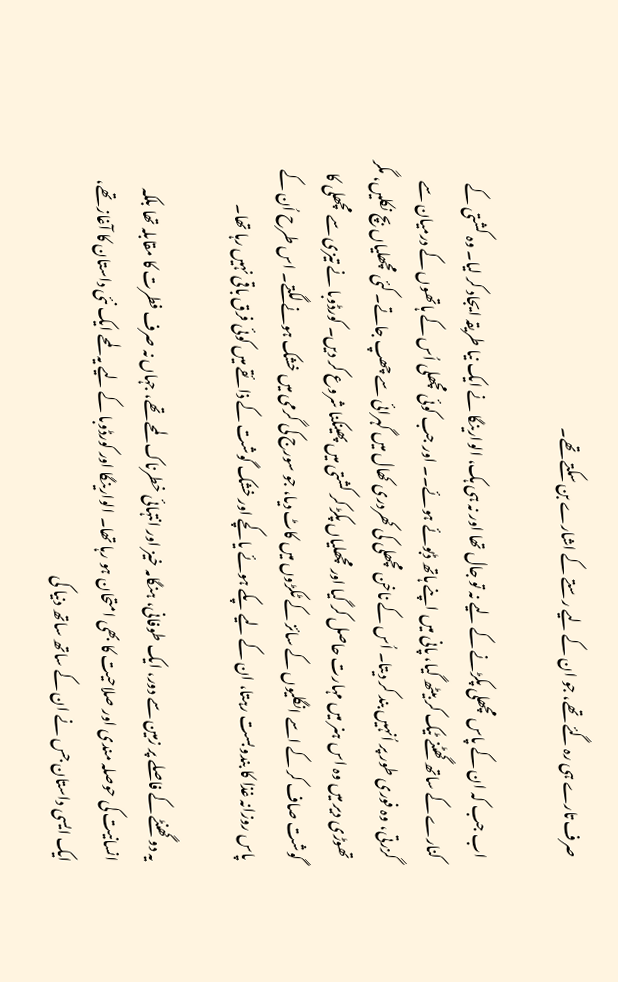صرف تارے ہی رہ گئے تھے، جو ان کے لیے رستے کے اشارے بن سکتے تھے۔

اب جب کہ ان کے پاس مچھلی پکڑنے کے لیے نہ تو جال تھا اور نہ ہی ہک، الوارینگا نے ایک نیا طریقہ ایجاد کر لیا۔ وہ کشتی کے کنارے کے ساتھ گھٹنے ٹیک کر بیٹھ گیا، پانی میں اپنے ہاتھ ڈبوئے ہوئے۔۔ اور جب کوئی مچھلی اُس کے ہاتھوں کے درمیان سے گزرتی، وہ فوری طور پر اُنہیں بند کر دیتا۔ اُس کے ناخن مچھلی کی کھردری کھال میں گہرائی سے چھپ جاتے۔ کئی مچھلیاں بچ نکلیں، مگر تھوڑی دیر میں وہ اس ہنر میں مہارت حاصل کر گیا اور مچھلیاں پکڑ کر کشتی میں پھینکنا شروع کر دیں۔ کورڈوبا نے تیزی سے مچھلی کا گوشت صاف کر کے اسے انگلیوں کے سائز کے ٹکڑوں میں کاٹ دیا، جو سورج کی گرمی میں خشک ہونے لگتے۔ اس طرح اُن کے پاس روزانہ غذا کا بندوبست رہتا، ان کے لیے پکے ہوئے یا کچے اور خشک گوشت کے ذائقے میں کوئی فرق باقی نہیں رہا تھا۔

یہ دو گھنٹے کے فاصلے پر زمین سے دور، ایک طوفانی، ہنگامہ خیز اور انتہائی خطرناک لمحے تھے، جہاں نہ صرف فطرت کا مقابلہ تھا بلکہ انسانیت کی حوصلہ مندی اور صلاحیت کا بھی امتحان ہو رہا تھا۔ الوارینگا اور کورڈوبا کے لیے یہ لمحے ایک نئی داستان کا آغاز تھے، ایک ایسی داستان جس نے ان کے ساتھ ساتھ دنیا کی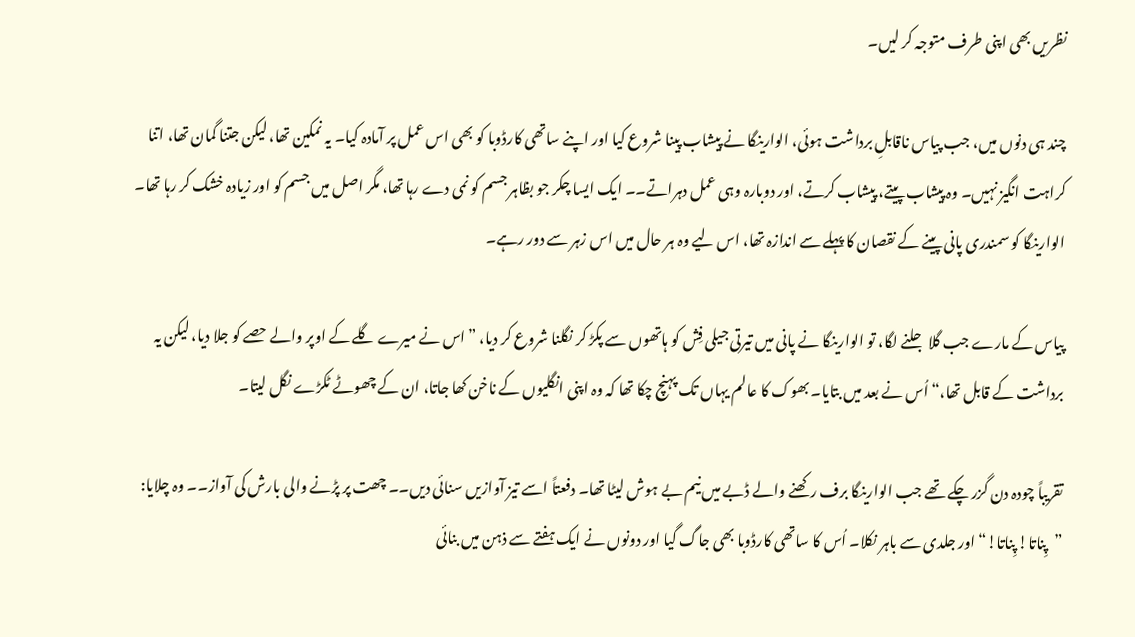نظریں بھی اپنی طرف متوجہ کر لیں۔

چند ہی دنوں میں، جب پیاس ناقابلِ برداشت ہوئی، الوارینگا نے پیشاب پینا شروع کیا اور اپنے ساتھی کارڈوبا کو بھی اس عمل پر آمادہ کیا۔ یہ نمکین تھا، لیکن جتنا گمان تھا، اتنا کراہت انگیز نہیں۔ وہ پیشاب پیتے، پیشاب کرتے، اور دوبارہ وہی عمل دہراتے۔۔ ایک ایسا چکر جو بظاہر جسم کو نمی دے رہا تھا، مگر اصل میں جسم کو اور زیادہ خشک کر رہا تھا۔ الوارینگا کو سمندری پانی پینے کے نقصان کا پہلے سے اندازہ تھا، اس لیے وہ ہر حال میں اس زہر سے دور رہے۔

پیاس کے مارے جب گلا جلنے لگا، تو الوارینگا نے پانی میں تیرتی جیلی فِش کو ہاتھوں سے پکڑ کر نگلنا شروع کر دیا، ”اس نے میرے گلے کے اوپر والے حصے کو جلا دیا، لیکن یہ برداشت کے قابل تھا،“ اُس نے بعد میں بتایا۔ بھوک کا عالم یہاں تک پہنچ چکا تھا کہ وہ اپنی انگلیوں کے ناخن کھا جاتا، ان کے چھوٹے ٹکڑے نگل لیتا۔

تقریباً چودہ دن گزر چکے تھے جب الوارینگا برف رکھنے والے ڈبے میں نیم بے ہوش لیٹا تھا۔ دفعتاً اسے تیز آوازیں سنائی دیں۔۔ چھت پر پڑنے والی بارش کی آواز۔۔ وہ چلایا: ”پِناتا! پِناتا!“ اور جلدی سے باہر نکلا۔ اُس کا ساتھی کارڈوبا بھی جاگ گیا اور دونوں نے ایک ہفتے سے ذہن میں بنائی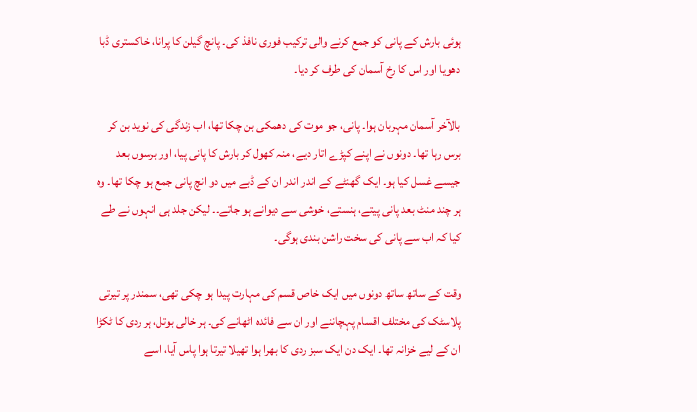ہوئی بارش کے پانی کو جمع کرنے والی ترکیب فوری نافذ کی۔ پانچ گیلن کا پرانا، خاکستری ڈبا دھویا اور اس کا رخ آسمان کی طرف کر دیا۔

بالآخر آسمان مہربان ہوا۔ پانی، جو موت کی دھمکی بن چکا تھا، اب زندگی کی نوید بن کر برس رہا تھا۔ دونوں نے اپنے کپڑے اتار دیے، منہ کھول کر بارش کا پانی پیا، اور برسوں بعد جیسے غسل کیا ہو۔ ایک گھنٹے کے اندر اندر ان کے ڈبے میں دو انچ پانی جمع ہو چکا تھا۔ وہ ہر چند منٹ بعد پانی پیتے، ہنستے، خوشی سے دیوانے ہو جاتے۔۔ لیکن جلد ہی انہوں نے طے کیا کہ اب سے پانی کی سخت راشن بندی ہوگی۔

وقت کے ساتھ ساتھ دونوں میں ایک خاص قسم کی مہارت پیدا ہو چکی تھی، سمندر پر تیرتی پلاسٹک کی مختلف اقسام پہچاننے اور ان سے فائدہ اٹھانے کی۔ ہر خالی بوتل، ہر ردی کا ٹکڑا ان کے لیے خزانہ تھا۔ ایک دن ایک سبز ردی کا بھرا ہوا تھیلا تیرتا ہوا پاس آیا، اسے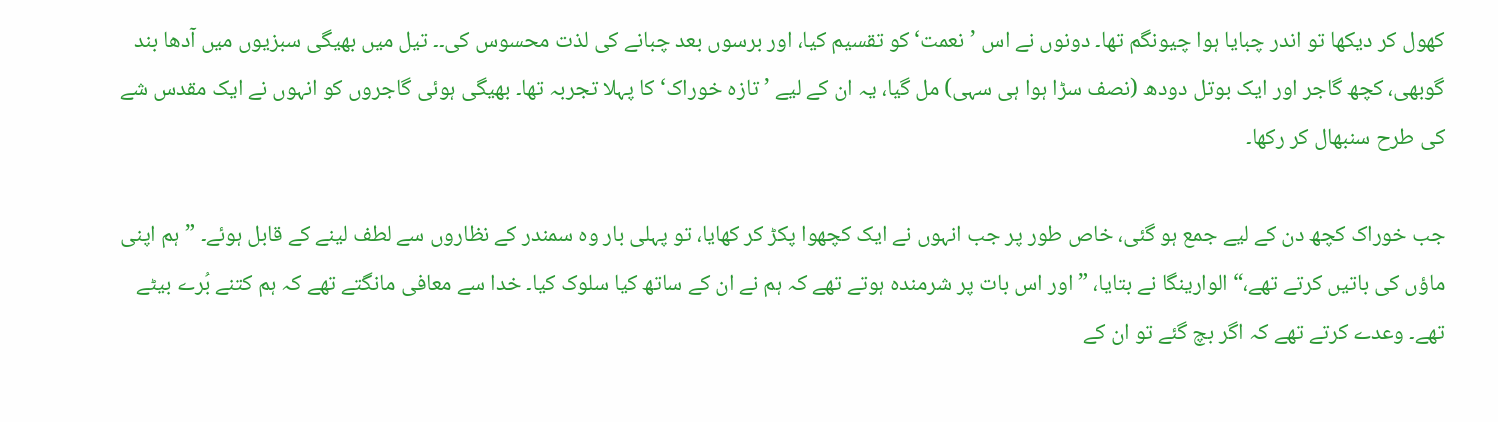کھول کر دیکھا تو اندر چبایا ہوا چیونگم تھا۔ دونوں نے اس ’نعمت‘ کو تقسیم کیا، اور برسوں بعد چبانے کی لذت محسوس کی۔۔ تیل میں بھیگی سبزیوں میں آدھا بند گوبھی، کچھ گاجر اور ایک بوتل دودھ (نصف سڑا ہوا ہی سہی) مل گیا، یہ ان کے لیے ’تازہ خوراک‘ کا پہلا تجربہ تھا۔ بھیگی ہوئی گاجروں کو انہوں نے ایک مقدس شے کی طرح سنبھال کر رکھا۔

جب خوراک کچھ دن کے لیے جمع ہو گئی، خاص طور پر جب انہوں نے ایک کچھوا پکڑ کر کھایا، تو پہلی بار وہ سمندر کے نظاروں سے لطف لینے کے قابل ہوئے۔ ”ہم اپنی ماؤں کی باتیں کرتے تھے،“ الوارینگا نے بتایا، ”اور اس بات پر شرمندہ ہوتے تھے کہ ہم نے ان کے ساتھ کیا سلوک کیا۔ خدا سے معافی مانگتے تھے کہ ہم کتنے بُرے بیٹے تھے۔ وعدے کرتے تھے کہ اگر بچ گئے تو ان کے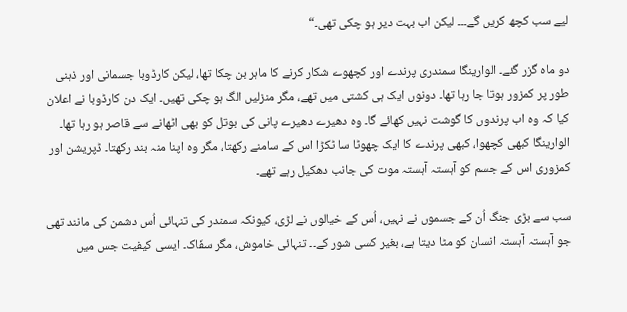لیے سب کچھ کریں گے۔۔۔ لیکن اب بہت دیر ہو چکی تھی۔“

دو ماہ گزر گئے۔ الوارینگا سمندری پرندے اور کچھوے شکار کرنے کا ماہر بن چکا تھا، لیکن کارڈوبا جسمانی اور ذہنی طور پر کمزور ہوتا جا رہا تھا۔ دونوں ایک ہی کشتی میں تھے، مگر منزلیں الگ ہو چکی تھیں۔ ایک دن کارڈوبا نے اعلان کیا کہ وہ اب پرندوں کا گوشت نہیں کھائے گا۔ وہ دھیرے دھیرے پانی کی بوتل کو بھی اٹھانے سے قاصر ہو رہا تھا۔ الوارینگا کبھی کچھوا، کبھی پرندے کا ایک چھوٹا سا ٹکڑا اس کے سامنے رکھتا، مگر وہ اپنا منہ بند رکھتا۔ ڈپریشن اور کمزوری اس کے جسم کو آہستہ آہستہ موت کی جانب دھکیل رہے تھے۔

سب سے بڑی جنگ اُن کے جسموں نے نہیں، اُس کے خیالوں نے لڑی، کیونکہ سمندر کی تنہائی اُس دشمن کی مانند تھی جو آہستہ آہستہ انسان کو مٹا دیتا ہے، بغیر کسی شور کے۔۔ تنہائی خاموش، مگر سفّاک۔ ایسی کیفیت جس میں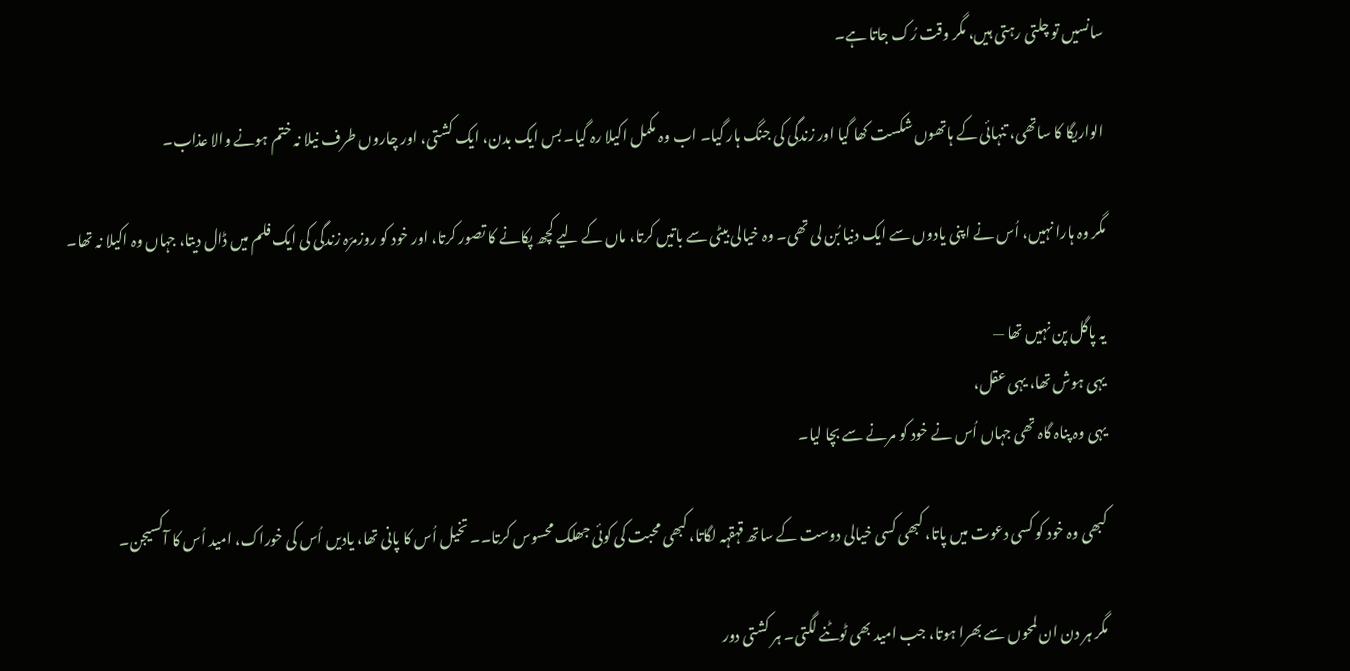سانسیں تو چلتی رہتی ہیں، مگر وقت رُک جاتا ہے۔

الواریگا کا ساتھی، تنہائی کے ہاتھوں شکست کھا گیا اور زندگی کی جنگ ہار گیا۔ اب وہ مکمل اکیلا رہ گیا۔ بس ایک بدن، ایک کشتی، اور چاروں طرف نیلا نہ ختم ہونے والا عذاب۔

مگر وہ ہارا نہیں، اُس نے اپنی یادوں سے ایک دنیا بُن لی تھی۔ وہ خیالی بیٹی سے باتیں کرتا، ماں کے لیے کچھ پکانے کا تصور کرتا، اور خود کو روزمرّہ زندگی کی ایک فلم میں ڈال دیتا، جہاں وہ اکیلا نہ تھا۔

یہ پاگل پن نہیں تھا —
یہی ہوش تھا، یہی عقل،
یہی وہ پناہ گاہ تھی جہاں اُس نے خود کو مرنے سے بچا لیا۔

کبھی وہ خود کو کسی دعوت میں پاتا، کبھی کسی خیالی دوست کے ساتھ قہقہہ لگاتا، کبھی محبت کی کوئی جھلک محسوس کرتا۔۔ تخیل اُس کا پانی تھا، یادیں اُس کی خوراک، امید اُس کا آکسیجن۔

مگر ہر دن ان لمحوں سے بھرا ہوتا، جب امید بھی ٹوٹنے لگتی۔ ہر کشتی دور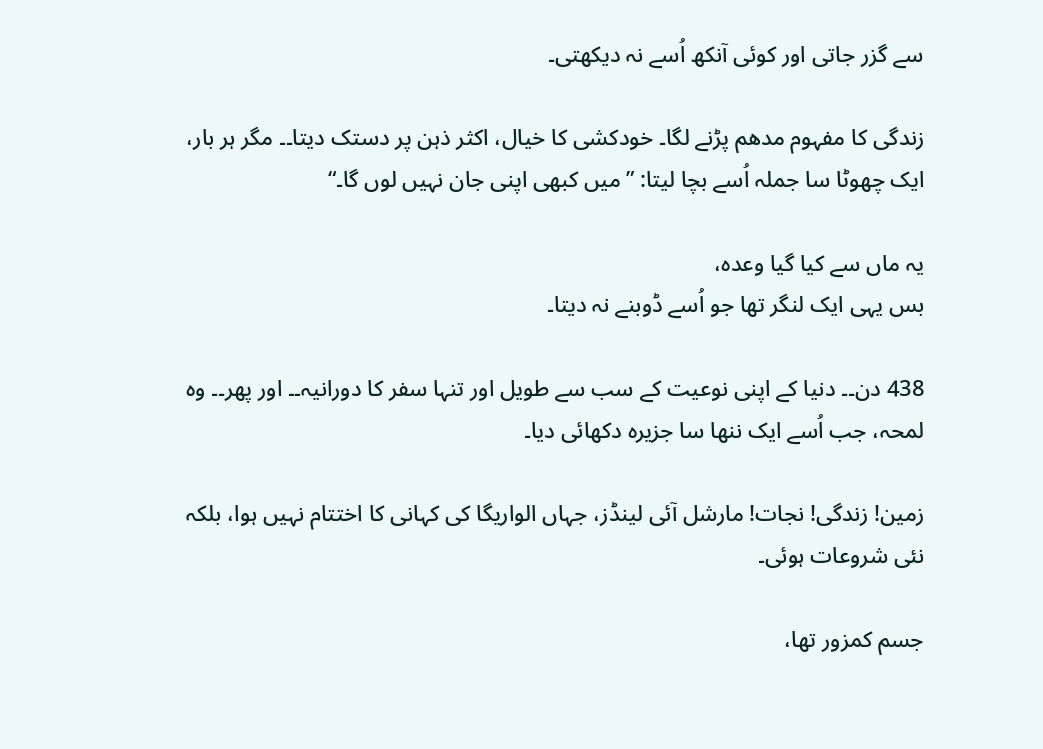سے گزر جاتی اور کوئی آنکھ اُسے نہ دیکھتی۔

زندگی کا مفہوم مدھم پڑنے لگا۔ خودکشی کا خیال، اکثر ذہن پر دستک دیتا۔۔ مگر ہر بار، ایک چھوٹا سا جملہ اُسے بچا لیتا: ”میں کبھی اپنی جان نہیں لوں گا۔“

یہ ماں سے کیا گیا وعدہ،
بس یہی ایک لنگر تھا جو اُسے ڈوبنے نہ دیتا۔

438 دن۔۔ دنیا کے اپنی نوعیت کے سب سے طویل اور تنہا سفر کا دورانیہ۔۔ اور پھر۔۔ وہ لمحہ، جب اُسے ایک ننھا سا جزیرہ دکھائی دیا۔

زمین! زندگی! نجات! مارشل آئی لینڈز، جہاں الواریگا کی کہانی کا اختتام نہیں ہوا، بلکہ نئی شروعات ہوئی۔

جسم کمزور تھا،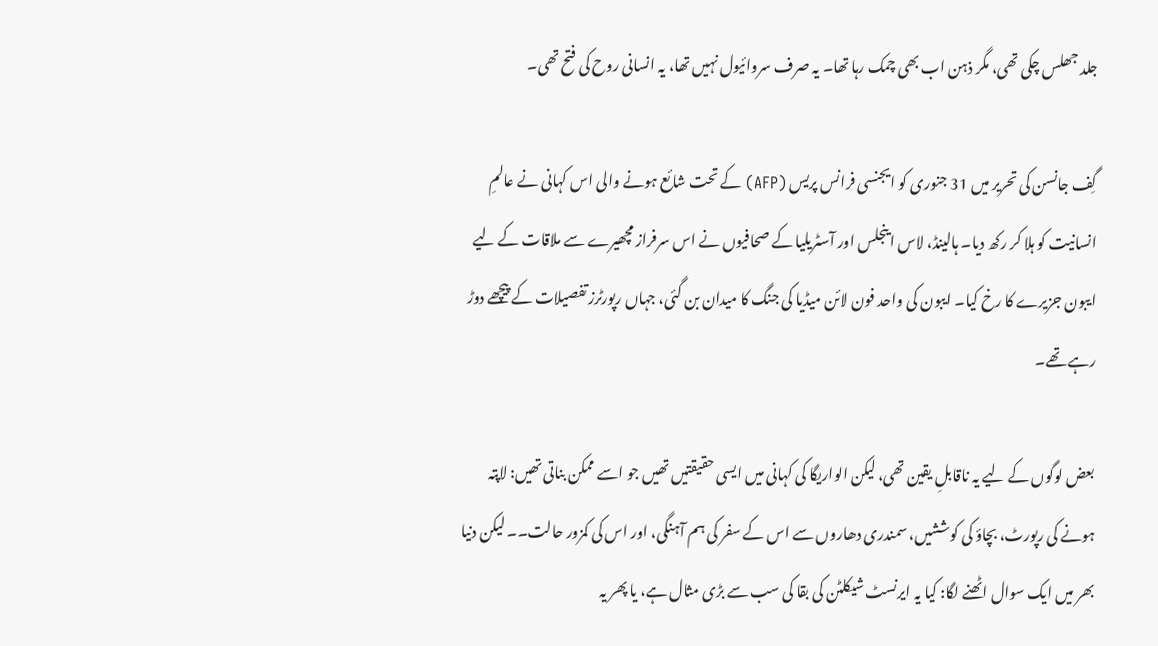جلد جھلس چکی تھی، مگر ذہن اب بھی چمک رہا تھا۔ یہ صرف سروائیول نہیں تھا، یہ انسانی روح کی فتح تھی۔

گِف جانسن کی تحریر میں 31 جنوری کو ایجنسی فرانس پریس (AFP) کے تحت شائع ہونے والی اس کہانی نے عالمِ انسانیت کو ہلا کر رکھ دیا۔ ہالینڈ، لاس اینجلس اور آسٹریلیا کے صحافیوں نے اس سرفراز مچھیرے سے ملاقات کے لیے ایبون جزیرے کا رخ کیا۔ ایبون کی واحد فون لائن میڈیا کی جنگ کا میدان بن گئی، جہاں رپورٹرز تفصیلات کے پیچھے دوڑ رہے تھے۔

بعض لوگوں کے لیے یہ ناقابلِ یقین تھی، لیکن الواریگا کی کہانی میں ایسی حقیقتیں تھیں جو اسے ممکن بناتی تھیں: لاپتہ ہونے کی رپورٹ، بچاؤ کی کوششیں، سمندری دھاروں سے اس کے سفر کی ہم آہنگی، اور اس کی کمزور حالت۔۔ لیکن دنیا بھر میں ایک سوال اٹھنے لگا: کیا یہ ایرنسٹ شیکلٹن کی بقا کی سب سے بڑی مثال ہے، یا پھر یہ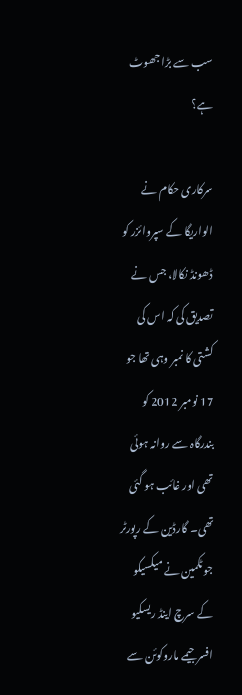سب سے بڑا جھوٹ ہے؟

سرکاری حکام نے الواریگا کے سپروائزر کو ڈھونڈ نکالا، جس نے تصدیق کی کہ اس کی کشتی کا نمبر وہی تھا جو 17 نومبر 2012 کو بندرگاہ سے روانہ ہوئی تھی اور غائب ہو گئی تھی۔ گارڈین کے رپورٹر جو ٹکمین نے میکسیکو کے سرچ اینڈ ریسکیو افسر جیمے ماروکوئن سے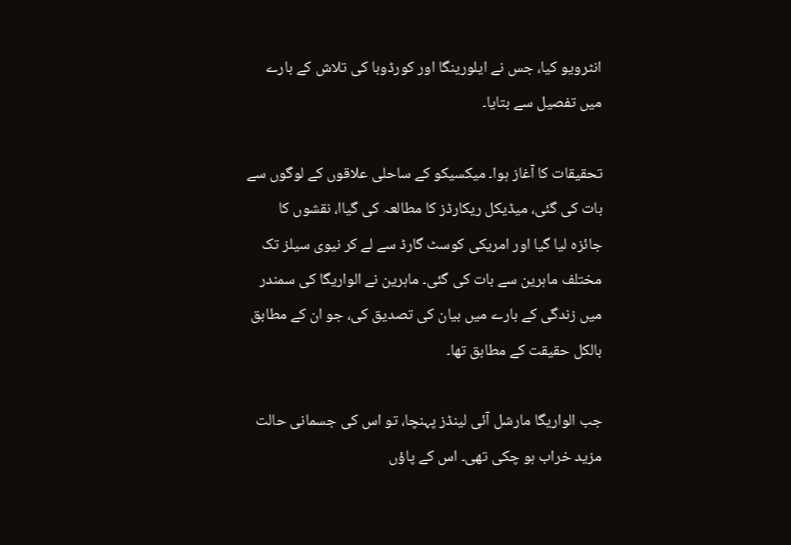انٹرویو کیا، جس نے ایلورینگا اور کورڈوبا کی تلاش کے بارے میں تفصیل سے بتایا۔

تحقیقات کا آغاز ہوا۔ میکسیکو کے ساحلی علاقوں کے لوگوں سے بات کی گئی، میڈیکل ریکارڈز کا مطالعہ کی گیاا، نقشوں کا جائزہ لیا گیا اور امریکی کوسٹ گارڈ سے لے کر نیوی سیلز تک مختلف ماہرین سے بات کی گئی۔ ماہرین نے الواریگا کی سمندر میں زندگی کے بارے میں بیان کی تصدیق کی، جو ان کے مطابق بالکل حقیقت کے مطابق تھا۔

جب الواریگا مارشل آئی لینڈز پہنچا، تو اس کی جسمانی حالت مزید خراب ہو چکی تھی۔ اس کے پاؤں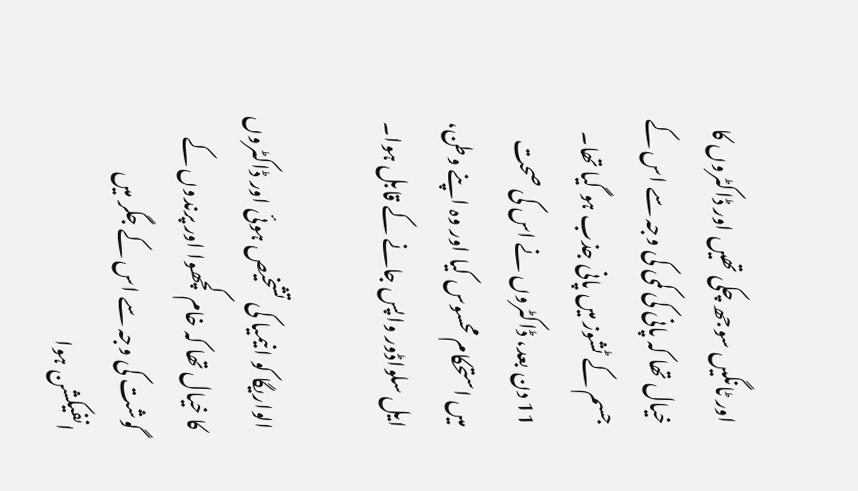اور ٹانگیں سوجھ چکی تھیں اور ڈاکٹروں کا خیال تھا کہ پانی کی کمی کی وجہ سے اس کے جسم کے ٹشوز میں پانی جذب ہو گیا تھا۔ 11 دن بعد، ڈاکٹروں نے اس کی صحت میں استحکام محسوس کیا اور وہ اپنے وطن، ایل سلواڈور واپس جانے کے قابل ہوا۔

الواریگا کو انیمیا کی تشخیص ہوئی اور ڈاکٹروں کا خیال تھا کہ خام کچھوا اور پرندوں کے گوشت کی وجہ سے اس کے جگر میں انفیکشن ہوا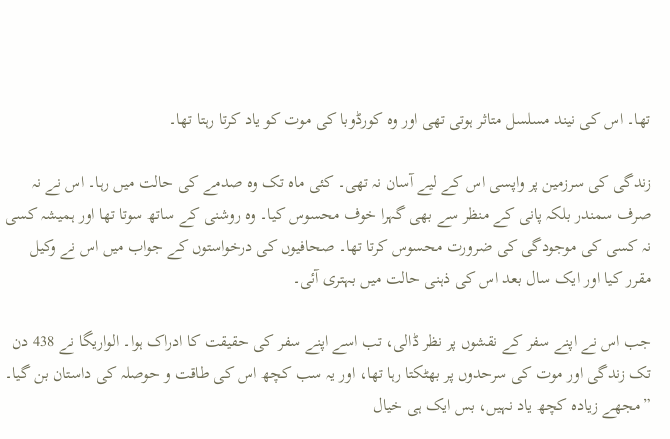تھا۔ اس کی نیند مسلسل متاثر ہوتی تھی اور وہ کورڈوبا کی موت کو یاد کرتا رہتا تھا۔

زندگی کی سرزمین پر واپسی اس کے لیے آسان نہ تھی۔ کئی ماہ تک وہ صدمے کی حالت میں رہا۔ اس نے نہ صرف سمندر بلکہ پانی کے منظر سے بھی گہرا خوف محسوس کیا۔ وہ روشنی کے ساتھ سوتا تھا اور ہمیشہ کسی نہ کسی کی موجودگی کی ضرورت محسوس کرتا تھا۔ صحافیوں کی درخواستوں کے جواب میں اس نے وکیل مقرر کیا اور ایک سال بعد اس کی ذہنی حالت میں بہتری آئی۔

جب اس نے اپنے سفر کے نقشوں پر نظر ڈالی، تب اسے اپنے سفر کی حقیقت کا ادراک ہوا۔ الواریگا نے 438 دن تک زندگی اور موت کی سرحدوں پر بھٹکتا رہا تھا، اور یہ سب کچھ اس کی طاقت و حوصلہ کی داستان بن گیا۔ ”مجھے زیادہ کچھ یاد نہیں، بس ایک ہی خیال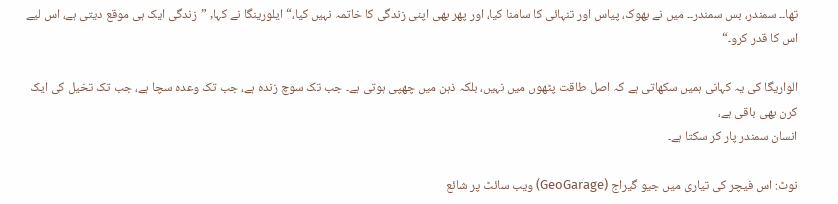تھا۔۔ سمندر، بس سمندر۔۔ میں نے بھوک، پیاس اور تنہائی کا سامنا کیا، اور پھر بھی اپنی زندگی کا خاتمہ نہیں کیا،“ ایلورینگا نے کہا, ”زندگی ایک ہی موقع دیتی ہے، اس لیے اس کا قدر کرو۔“

الواریگا کی یہ کہانی ہمیں سکھاتی ہے کہ اصل طاقت پٹھوں میں نہیں، بلکہ ذہن میں چھپی ہوتی ہے۔ جب تک سوچ زندہ ہے، جب تک وعدہ سچا ہے، جب تک تخیل کی ایک کرن بھی باقی ہے،
انسان سمندر پار کر سکتا ہے۔

نوٹ: اس فیچر کی تیاری میں جیو گیراج (GeoGarage) ویب سائٹ پر شائع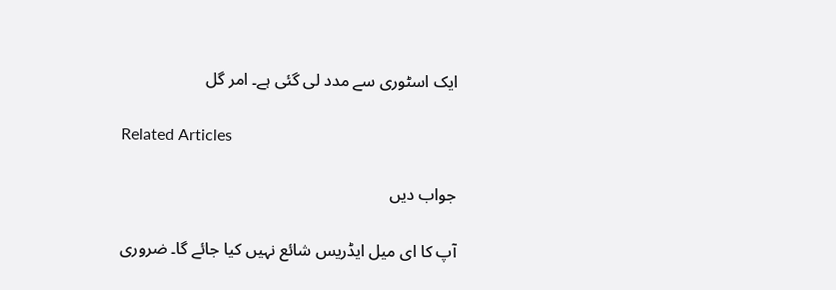ایک اسٹوری سے مدد لی گئی ہے۔ امر گل

Related Articles

جواب دیں

آپ کا ای میل ایڈریس شائع نہیں کیا جائے گا۔ ضروری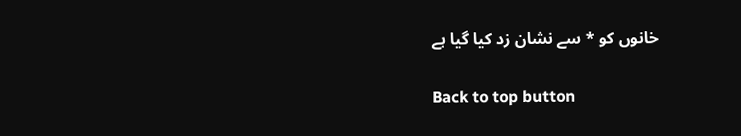خانوں کو * سے نشان زد کیا گیا ہے

Back to top button